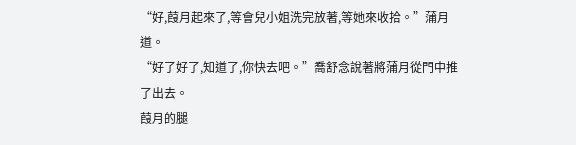“好,葭月起來了,等會兒小姐洗完放著,等她來收拾。”蒲月道。
“好了好了,知道了,你快去吧。”喬舒念說著將蒲月從門中推了出去。
葭月的腿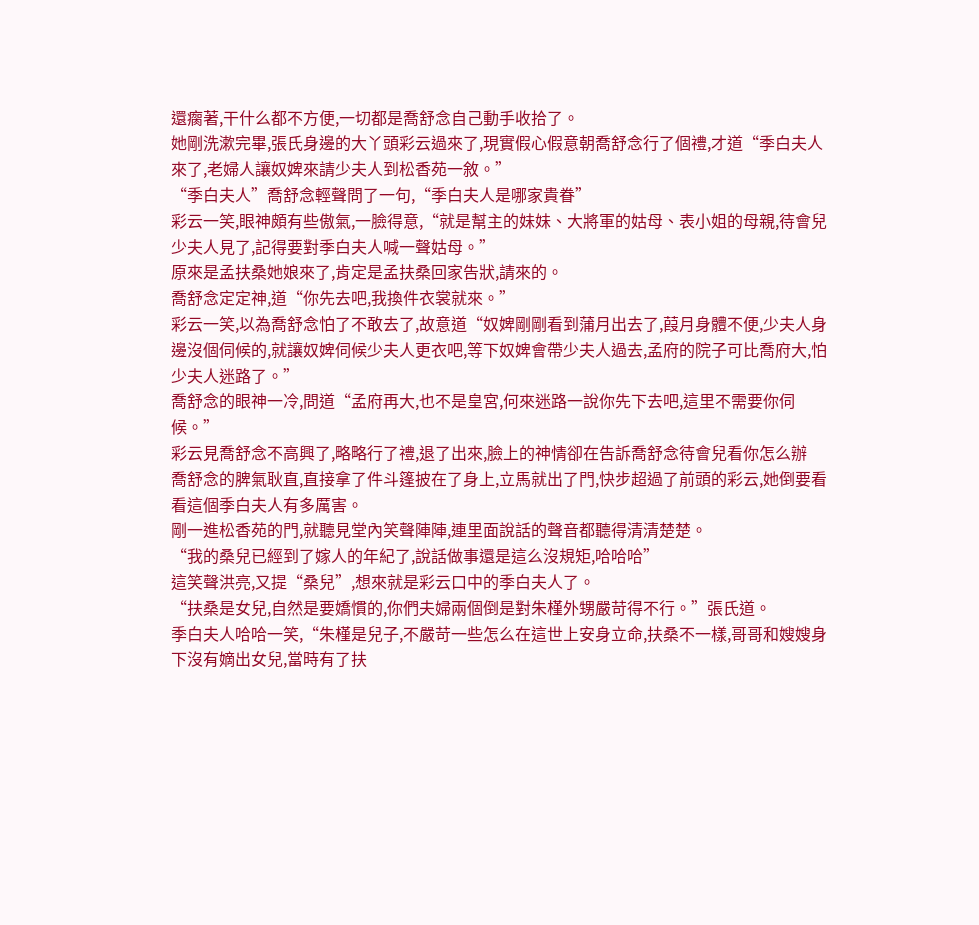還瘸著,干什么都不方便,一切都是喬舒念自己動手收拾了。
她剛洗漱完畢,張氏身邊的大丫頭彩云過來了,現實假心假意朝喬舒念行了個禮,才道“季白夫人來了,老婦人讓奴婢來請少夫人到松香苑一敘。”
“季白夫人”喬舒念輕聲問了一句,“季白夫人是哪家貴眷”
彩云一笑,眼神頗有些傲氣,一臉得意,“就是幫主的妹妹、大將軍的姑母、表小姐的母親,待會兒少夫人見了,記得要對季白夫人喊一聲姑母。”
原來是孟扶桑她娘來了,肯定是孟扶桑回家告狀,請來的。
喬舒念定定神,道“你先去吧,我換件衣裳就來。”
彩云一笑,以為喬舒念怕了不敢去了,故意道“奴婢剛剛看到蒲月出去了,葭月身體不便,少夫人身邊沒個伺候的,就讓奴婢伺候少夫人更衣吧,等下奴婢會帶少夫人過去,孟府的院子可比喬府大,怕少夫人迷路了。”
喬舒念的眼神一冷,問道“孟府再大,也不是皇宮,何來迷路一說你先下去吧,這里不需要你伺候。”
彩云見喬舒念不高興了,略略行了禮,退了出來,臉上的神情卻在告訴喬舒念待會兒看你怎么辦
喬舒念的脾氣耿直,直接拿了件斗篷披在了身上,立馬就出了門,快步超過了前頭的彩云,她倒要看看這個季白夫人有多厲害。
剛一進松香苑的門,就聽見堂內笑聲陣陣,連里面說話的聲音都聽得清清楚楚。
“我的桑兒已經到了嫁人的年紀了,說話做事還是這么沒規矩,哈哈哈”
這笑聲洪亮,又提“桑兒”,想來就是彩云口中的季白夫人了。
“扶桑是女兒,自然是要嬌慣的,你們夫婦兩個倒是對朱槿外甥嚴苛得不行。”張氏道。
季白夫人哈哈一笑,“朱槿是兒子,不嚴苛一些怎么在這世上安身立命,扶桑不一樣,哥哥和嫂嫂身下沒有嫡出女兒,當時有了扶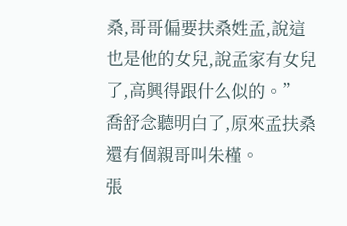桑,哥哥偏要扶桑姓孟,說這也是他的女兒,說孟家有女兒了,高興得跟什么似的。”
喬舒念聽明白了,原來孟扶桑還有個親哥叫朱槿。
張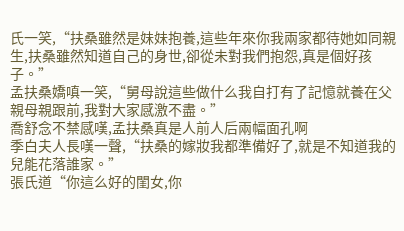氏一笑,“扶桑雖然是妹妹抱養,這些年來你我兩家都待她如同親生,扶桑雖然知道自己的身世,卻從未對我們抱怨,真是個好孩子。”
孟扶桑嬌嗔一笑,“舅母說這些做什么我自打有了記憶就養在父親母親跟前,我對大家感激不盡。”
喬舒念不禁感嘆,孟扶桑真是人前人后兩幅面孔啊
季白夫人長嘆一聲,“扶桑的嫁妝我都準備好了,就是不知道我的兒能花落誰家。”
張氏道“你這么好的閨女,你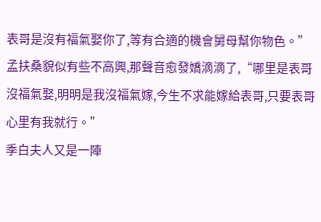表哥是沒有福氣娶你了,等有合適的機會舅母幫你物色。”
孟扶桑貌似有些不高興,那聲音愈發嬌滴滴了,“哪里是表哥沒福氣娶,明明是我沒福氣嫁,今生不求能嫁給表哥,只要表哥心里有我就行。”
季白夫人又是一陣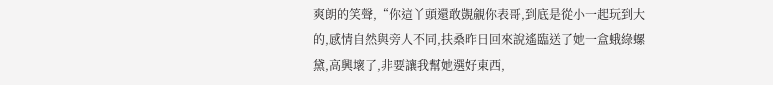爽朗的笑聲,“你這丫頭還敢覬覦你表哥,到底是從小一起玩到大的,感情自然與旁人不同,扶桑昨日回來說遙臨送了她一盒蛾綠螺黛,高興壞了,非要讓我幫她選好東西,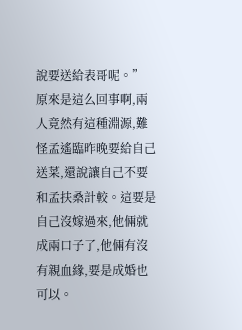說要送給表哥呢。”
原來是這么回事啊,兩人竟然有這種淵源,難怪孟遙臨昨晚要給自己送菜,還說讓自己不要和孟扶桑計較。這要是自己沒嫁過來,他倆就成兩口子了,他倆有沒有親血緣,要是成婚也可以。